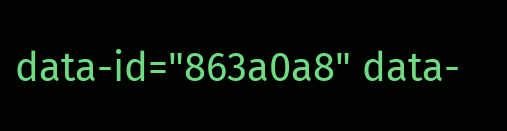data-id="863a0a8" data-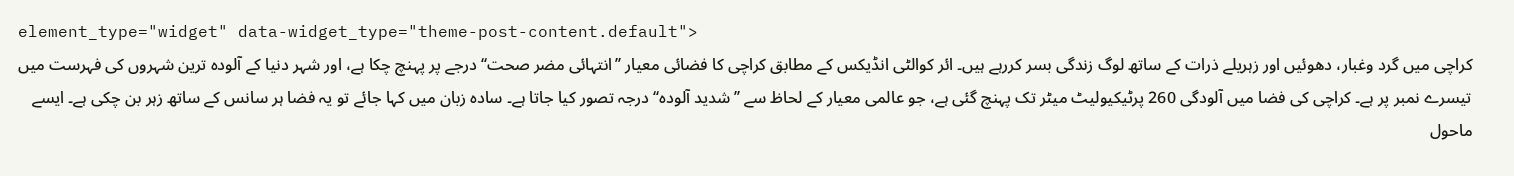element_type="widget" data-widget_type="theme-post-content.default">
کراچی میں گرد وغبار، دھوئیں اور زہریلے ذرات کے ساتھ لوگ زندگی بسر کررہے ہیں۔ ائر کوالٹی انڈیکس کے مطابق کراچی کا فضائی معیار ’’انتہائی مضر صحت‘‘ درجے پر پہنچ چکا ہے، اور شہر دنیا کے آلودہ ترین شہروں کی فہرست میں تیسرے نمبر پر ہے۔ کراچی کی فضا میں آلودگی 260 پرٹیکیولیٹ میٹر تک پہنچ گئی ہے، جو عالمی معیار کے لحاظ سے ’’شدید آلودہ‘‘ درجہ تصور کیا جاتا ہے۔ سادہ زبان میں کہا جائے تو یہ فضا ہر سانس کے ساتھ زہر بن چکی ہے۔ ایسے ماحول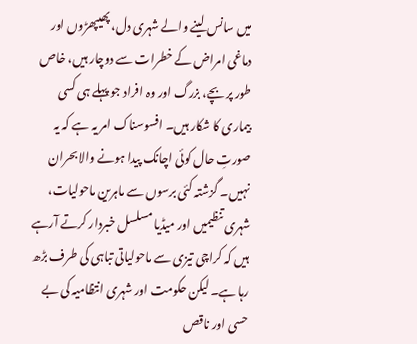میں سانس لینے والے شہری دل، پھیپھڑوں اور دماغی امراض کے خطرات سے دوچار ہیں، خاص طور پر بچے، بزرگ اور وہ افراد جو پہلے ہی کسی بیماری کا شکار ہیں۔ افسوسناک امر یہ ہے کہ یہ صورتِ حال کوئی اچانک پیدا ہونے والا بحران نہیں۔ گزشتہ کئی برسوں سے ماہرین ماحولیات، شہری تنظیمیں اور میڈیا مسلسل خبردار کرتے آرہے ہیں کہ کراچی تیزی سے ماحولیاتی تباہی کی طرف بڑھ رہا ہے۔ لیکن حکومت اور شہری انتظامیہ کی بے حسی اور ناقص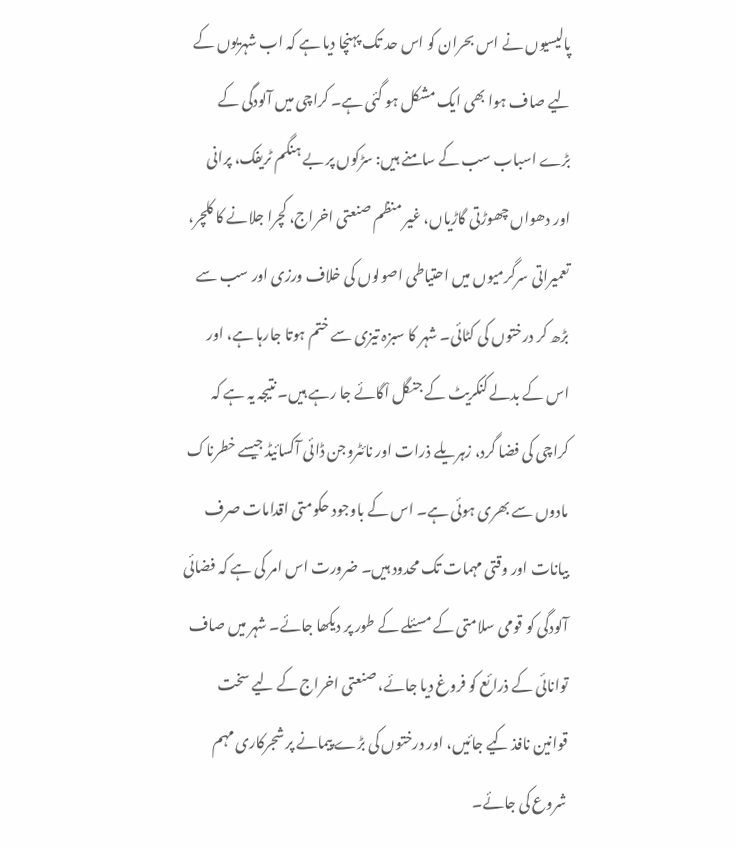پالیسیوں نے اس بحران کو اس حد تک پہنچا دیا ہے کہ اب شہریوں کے لیے صاف ہوا بھی ایک مشکل ہو گئی ہے۔ کراچی میں آلودگی کے بڑے اسباب سب کے سامنے ہیں: سڑکوں پر بے ہنگم ٹریفک، پرانی اور دھواں چھوڑتی گاڑیاں، غیر منظم صنعتی اخراج، کچرا جلانے کا کلچر، تعمیراتی سرگرمیوں میں احتیاطی اصولوں کی خلاف ورزی اور سب سے بڑھ کر درختوں کی کٹائی۔ شہر کا سبزہ تیزی سے ختم ہوتا جارہا ہے، اور اس کے بدلے کنکریٹ کے جنگل اْگائے جا رہے ہیں۔ نتیجہ یہ ہے کہ کراچی کی فضا گرد، زہریلے ذرات اور نائٹروجن ڈائی آکسائیڈ جیسے خطرناک مادوں سے بھری ہوئی ہے۔ اس کے باوجود حکومتی اقدامات صرف بیانات اور وقتی مہمات تک محدود ہیں۔ ضرورت اس امر کی ہے کہ فضائی آلودگی کو قومی سلامتی کے مسئلے کے طور پر دیکھا جائے۔ شہر میں صاف توانائی کے ذرائع کو فروغ دیا جائے، صنعتی اخراج کے لیے سخت قوانین نافذ کیے جائیں، اور درختوں کی بڑے پیمانے پر شجرکاری مہم شروع کی جائے۔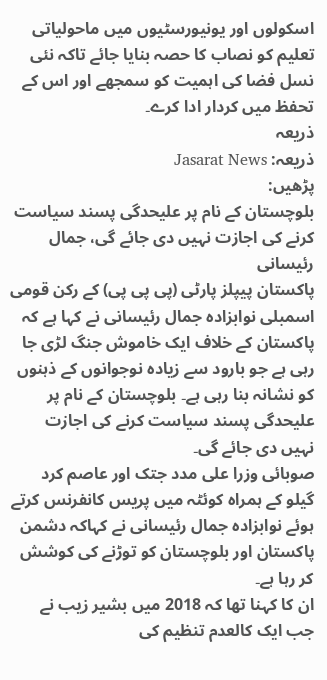اسکولوں اور یونیورسٹیوں میں ماحولیاتی تعلیم کو نصاب کا حصہ بنایا جائے تاکہ نئی نسل فضا کی اہمیت کو سمجھے اور اس کے تحفظ میں کردار ادا کرے۔
ذریعہ
ذریعہ: Jasarat News
پڑھیں:
بلوچستان کے نام پر علیحدگی پسند سیاست کرنے کی اجازت نہیں دی جائے گی، جمال رئیسانی
پاکستان پیپلز پارٹی (پی پی پی) کے رکن قومی اسمبلی نوابزادہ جمال رئیسانی نے کہا ہے کہ پاکستان کے خلاف ایک خاموش جنگ لڑی جا رہی ہے جو بارود سے زیادہ نوجوانوں کے ذہنوں کو نشانہ بنا رہی ہے۔ بلوچستان کے نام پر علیحدگی پسند سیاست کرنے کی اجازت نہیں دی جائے گی۔
صوبائی وزرا علی مدد جتک اور عاصم کرد گیلو کے ہمراہ کوئٹہ میں پریس کانفرنس کرتے ہوئے نوابزادہ جمال رئیسانی نے کہاکہ دشمن پاکستان اور بلوچستان کو توڑنے کی کوشش کر رہا ہے۔
ان کا کہنا تھا کہ 2018 میں بشیر زیب نے جب ایک کالعدم تنظیم کی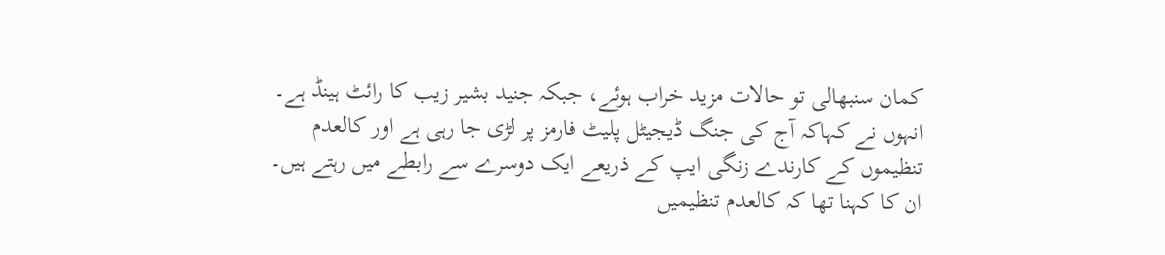کمان سنبھالی تو حالات مزید خراب ہوئے، جبکہ جنید بشیر زیب کا رائٹ ہینڈ ہے۔
انہوں نے کہاکہ آج کی جنگ ڈیجیٹل پلیٹ فارمز پر لڑی جا رہی ہے اور کالعدم تنظیموں کے کارندے زنگی ایپ کے ذریعے ایک دوسرے سے رابطے میں رہتے ہیں۔
ان کا کہنا تھا کہ کالعدم تنظیمیں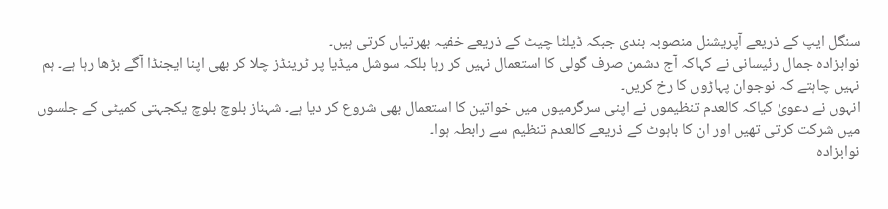سنگل ایپ کے ذریعے آپریشنل منصوبہ بندی جبکہ ڈیلٹا چیٹ کے ذریعے خفیہ بھرتیاں کرتی ہیں۔
نوابزادہ جمال رئیسانی نے کہاکہ آج دشمن صرف گولی کا استعمال نہیں کر رہا بلکہ سوشل میڈیا پر ٹرینڈز چلا کر بھی اپنا ایجنڈا آگے بڑھا رہا ہے۔ ہم نہیں چاہتے کہ نوجوان پہاڑوں کا رخ کریں۔
انہوں نے دعویٰ کیاکہ کالعدم تنظیموں نے اپنی سرگرمیوں میں خواتین کا استعمال بھی شروع کر دیا ہے۔ شہناز بلوچ بلوچ یکجہتی کمیٹی کے جلسوں میں شرکت کرتی تھیں اور ان کا باہوٹ کے ذریعے کالعدم تنظیم سے رابطہ ہوا۔
نوابزادہ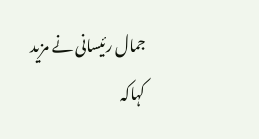جمال رئیسانی نے مزید کہاکہ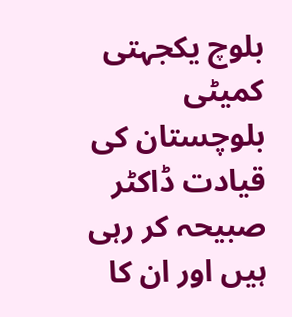بلوچ یکجہتی کمیٹی بلوچستان کی قیادت ڈاکٹر صبیحہ کر رہی ہیں اور ان کا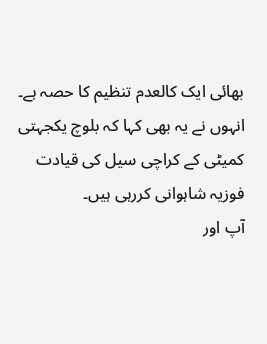بھائی ایک کالعدم تنظیم کا حصہ ہے۔
انہوں نے یہ بھی کہا کہ بلوچ یکجہتی کمیٹی کے کراچی سیل کی قیادت فوزیہ شاہوانی کررہی ہیں۔
آپ اور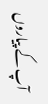آپ کے پیاروں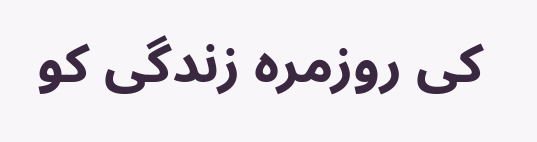کی روزمرہ زندگی کو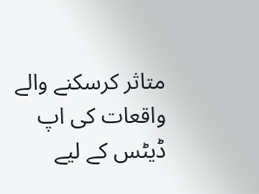متاثر کرسکنے والے واقعات کی اپ ڈیٹس کے لیے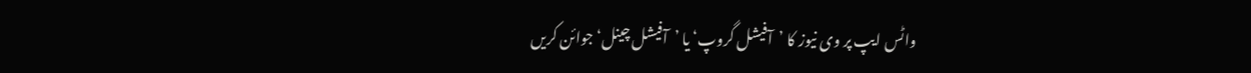واٹس ایپ پر وی نیوز کا ’آفیشل گروپ‘ یا ’آفیشل چینل‘ جوائن کریں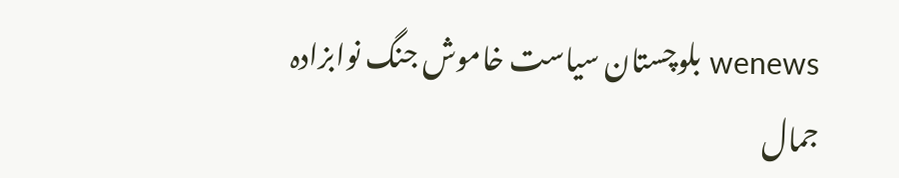wenews بلوچستان سیاست خاموش جنگ نوابزادہ جمال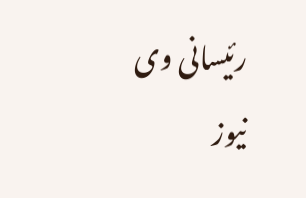رئیسانی وی نیوز